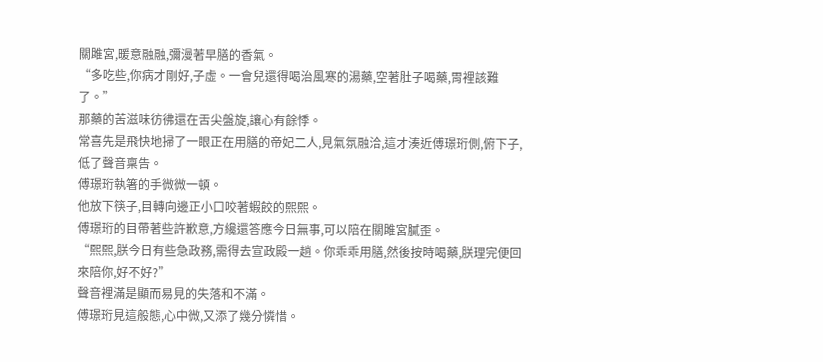關雎宮,暖意融融,彌漫著早膳的香氣。
“多吃些,你病才剛好,子虛。一會兒還得喝治風寒的湯藥,空著肚子喝藥,胃裡該難了。”
那藥的苦滋味彷彿還在舌尖盤旋,讓心有餘悸。
常喜先是飛快地掃了一眼正在用膳的帝妃二人,見氣氛融洽,這才湊近傅璟珩側,俯下子,低了聲音稟告。
傅璟珩執箸的手微微一頓。
他放下筷子,目轉向邊正小口咬著蝦餃的熙熙。
傅璟珩的目帶著些許歉意,方纔還答應今日無事,可以陪在關雎宮膩歪。
“熙熙,朕今日有些急政務,需得去宣政殿一趟。你乖乖用膳,然後按時喝藥,朕理完便回來陪你,好不好?”
聲音裡滿是顯而易見的失落和不滿。
傅璟珩見這般態,心中微,又添了幾分憐惜。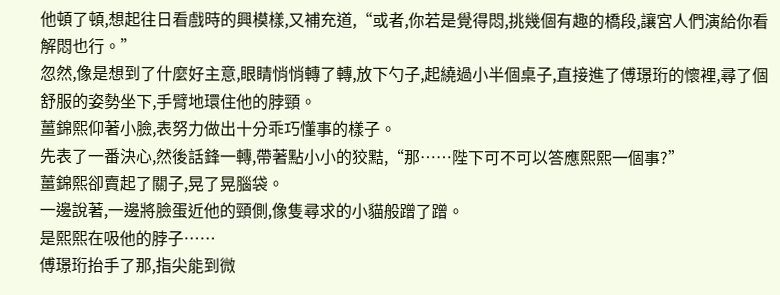他頓了頓,想起往日看戲時的興模樣,又補充道,“或者,你若是覺得悶,挑幾個有趣的橋段,讓宮人們演給你看解悶也行。”
忽然,像是想到了什麼好主意,眼睛悄悄轉了轉,放下勺子,起繞過小半個桌子,直接進了傅璟珩的懷裡,尋了個舒服的姿勢坐下,手臂地環住他的脖頸。
薑錦熙仰著小臉,表努力做出十分乖巧懂事的樣子。
先表了一番決心,然後話鋒一轉,帶著點小小的狡黠,“那……陛下可不可以答應熙熙一個事?”
薑錦熙卻賣起了關子,晃了晃腦袋。
一邊說著,一邊將臉蛋近他的頸側,像隻尋求的小貓般蹭了蹭。
是熙熙在吸他的脖子……
傅璟珩抬手了那,指尖能到微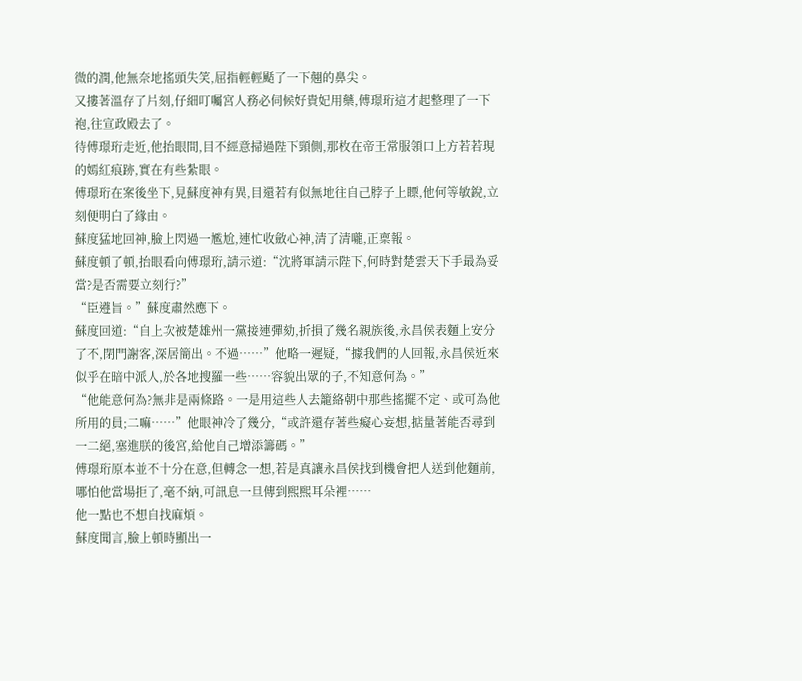微的潤,他無奈地搖頭失笑,屈指輕輕颳了一下翹的鼻尖。
又摟著溫存了片刻,仔細叮囑宮人務必伺候好貴妃用藥,傅璟珩這才起整理了一下袍,往宣政殿去了。
待傅璟珩走近,他抬眼間,目不經意掃過陛下頸側,那枚在帝王常服領口上方若若現的嫣紅痕跡,實在有些紮眼。
傅璟珩在案後坐下,見蘇度神有異,目還若有似無地往自己脖子上瞟,他何等敏銳,立刻便明白了緣由。
蘇度猛地回神,臉上閃過一尷尬,連忙收斂心神,清了清嚨,正稟報。
蘇度頓了頓,抬眼看向傅璟珩,請示道:“沈將軍請示陛下,何時對楚雲天下手最為妥當?是否需要立刻行?”
“臣遵旨。”蘇度肅然應下。
蘇度回道:“自上次被楚雄州一黨接連彈劾,折損了幾名親族後,永昌侯表麵上安分了不,閉門謝客,深居簡出。不過……”他略一遲疑,“據我們的人回報,永昌侯近來似乎在暗中派人,於各地搜羅一些……容貌出眾的子,不知意何為。”
“他能意何為?無非是兩條路。一是用這些人去籠絡朝中那些搖擺不定、或可為他所用的員;二嘛……”他眼神冷了幾分,“或許還存著些癡心妄想,掂量著能否尋到一二絕,塞進朕的後宮,給他自己增添籌碼。”
傅璟珩原本並不十分在意,但轉念一想,若是真讓永昌侯找到機會把人送到他麵前,哪怕他當場拒了,毫不納,可訊息一旦傳到熙熙耳朵裡……
他一點也不想自找麻煩。
蘇度聞言,臉上頓時顯出一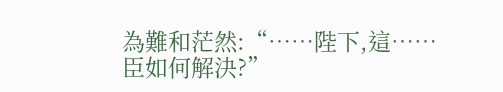為難和茫然:“……陛下,這……臣如何解決?”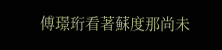傅璟珩看著蘇度那尚未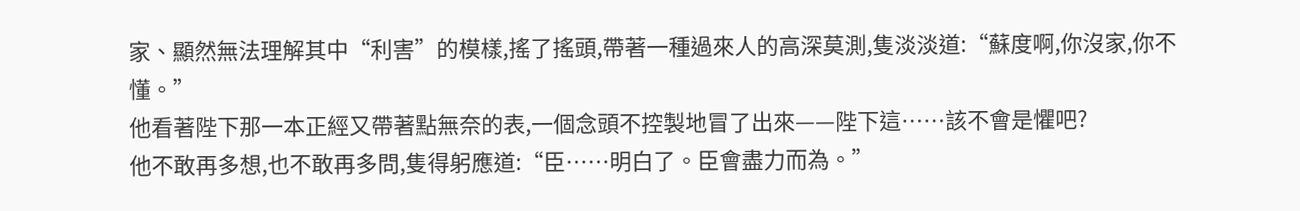家、顯然無法理解其中“利害”的模樣,搖了搖頭,帶著一種過來人的高深莫測,隻淡淡道:“蘇度啊,你沒家,你不懂。”
他看著陛下那一本正經又帶著點無奈的表,一個念頭不控製地冒了出來——陛下這……該不會是懼吧?
他不敢再多想,也不敢再多問,隻得躬應道:“臣……明白了。臣會盡力而為。”